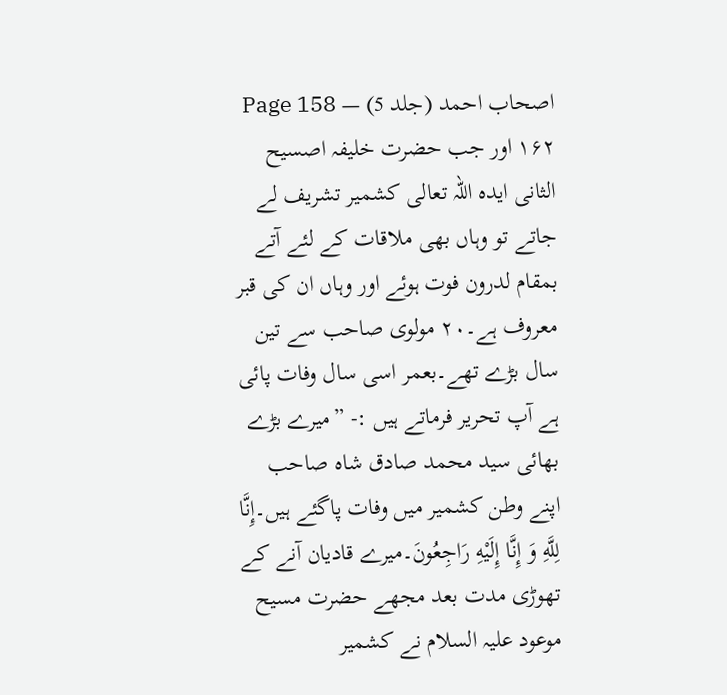اصحاب احمد (جلد 5) — Page 158
۱۶۲ اور جب حضرت خلیفہ اصسیح الثانی ایدہ اللہ تعالی کشمیر تشریف لے جاتے تو وہاں بھی ملاقات کے لئے آتے بمقام لدرون فوت ہوئے اور وہاں ان کی قبر معروف ہے۔۲۰ مولوی صاحب سے تین سال بڑے تھے۔بعمر اسی سال وفات پائی ہے آپ تحریر فرماتے ہیں :- ”میرے بڑے بھائی سید محمد صادق شاہ صاحب اپنے وطن کشمیر میں وفات پاگئے ہیں۔إِنَّا لِلَّهِ وَ إِنَّا إِلَيْهِ رَاجِعُونَ۔میرے قادیان آنے کے تھوڑی مدت بعد مجھے حضرت مسیح موعود علیہ السلام نے کشمیر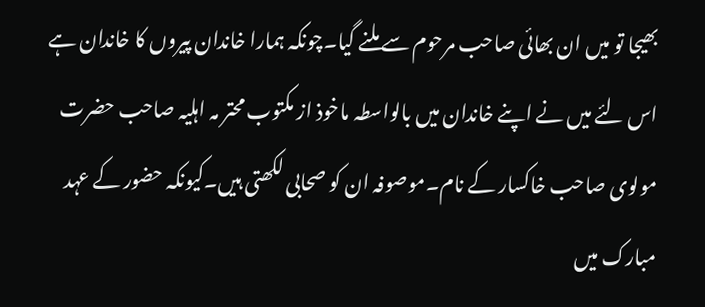بھیجا تو میں ان بھائی صاحب مرحوم سے ملنے گیا۔چونکہ ہمارا خاندان پیروں کا خاندان ہے اس لئے میں نے اپنے خاندان میں بالواسطہ ماخوذ از مکتوب محتر مہ اہلیہ صاحب حضرت مولوی صاحب خاکسار کے نام۔موصوفہ ان کو صحابی لکھتی ہیں۔کیونکہ حضور کے عہد مبارک میں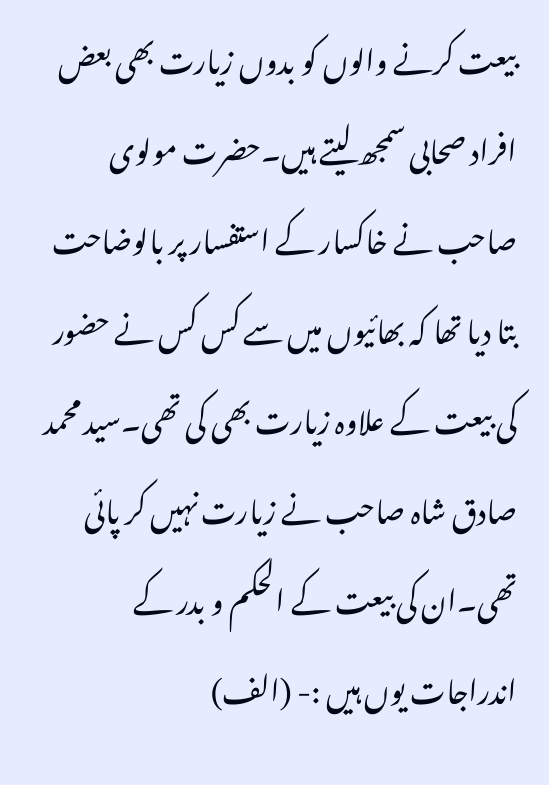بیعت کرنے والوں کو بدوں زیارت بھی بعض افراد صحابی سمجھ لیتے ہیں۔حضرت مولوی صاحب نے خاکسار کے استفسار پر بالوضاحت بتا دیا تھا کہ بھائیوں میں سے کس کس نے حضور کی بیعت کے علاوہ زیارت بھی کی تھی۔سید محمد صادق شاہ صاحب نے زیارت نہیں کر پائی تھی۔ان کی بیعت کے الحکم و بدر کے اندراجات یوں ہیں :- (الف)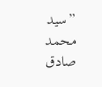”سید محمد صادق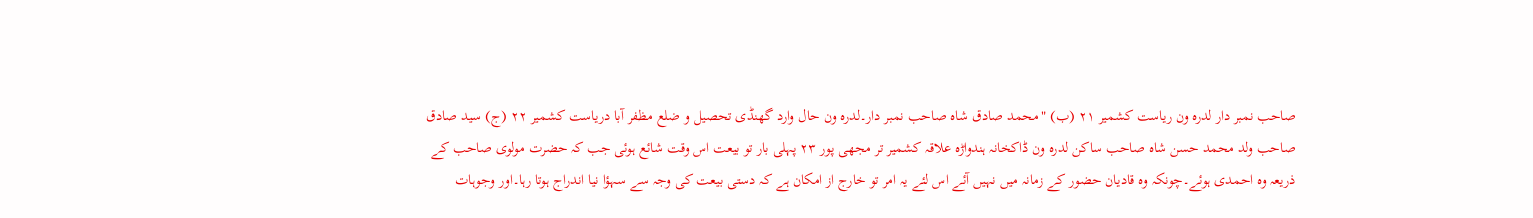صاحب نمبر دار لدره ون ریاست کشمیر ۲۱ (ب) "محمد صادق شاہ صاحب نمبر دار۔لدره ون حال وارد گھنڈی تحصیل و ضلع مظفر آبا دریاست کشمیر ۲۲ (ج) سید صادق صاحب ولد محمد حسن شاہ صاحب ساکن لدرہ ون ڈاکخانہ ہندواڑہ علاقہ کشمیر تر مجھی پور ۲۳ پہلی بار تو بیعت اس وقت شائع ہوئی جب کہ حضرت مولوی صاحب کے ذریعہ وہ احمدی ہوئے۔چونکہ وہ قادیان حضور کے زمانہ میں نہیں آئے اس لئے یہ امر تو خارج از امکان ہے کہ دستی بیعت کی وجہ سے سہؤا نیا اندراج ہوتا رہا۔اور وجوہات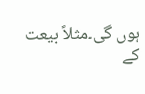ہوں گی۔مثلاً بیعت کے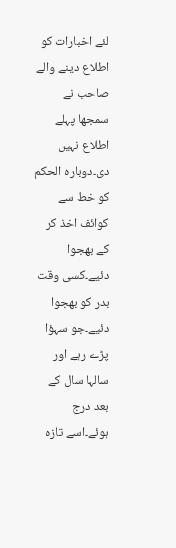لئے اخبارات کو اطلاع دینے والے صاحب نے سمجھا پہلے اطلاع نہیں دی۔دوبارہ الحکم کو خط سے کوائف اخذ کر کے بھجوا دئیے۔کسی وقت بدر کو بھجوا دئیے۔جو سہؤا پڑے رہے اور سالہا سال کے بعد درج ہوئے۔اسے تازہ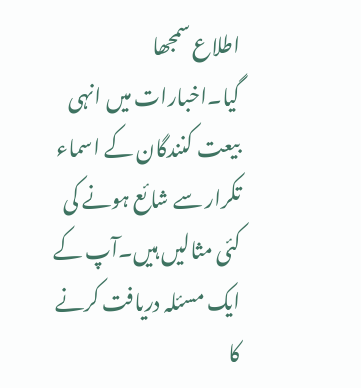اطلاع سمجھا گیا۔اخبارات میں انہی بیعت کنندگان کے اسماء تکرار سے شائع ہونے کی کئی مثالیں ہیں۔آپ کے ایک مسئلہ دریافت کرنے کا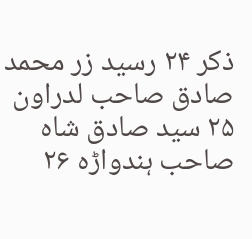ذکر ۲۴ رسید زر محمد صادق صاحب لدراون ۲۵ سید صادق شاہ صاحب ہندواڑہ ۲۶